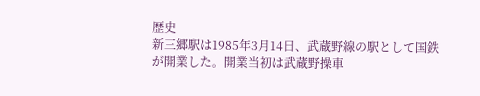歴史
新三郷駅は1985年3月14日、武蔵野線の駅として国鉄が開業した。開業当初は武蔵野操車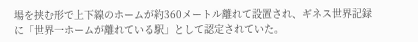場を挟む形で上下線のホームが約360メートル離れて設置され、ギネス世界記録に「世界一ホームが離れている駅」として認定されていた。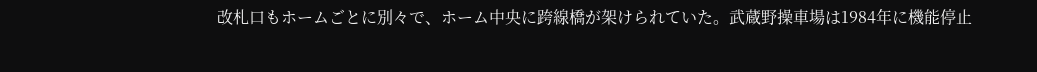改札口もホームごとに別々で、ホーム中央に跨線橋が架けられていた。武蔵野操車場は1984年に機能停止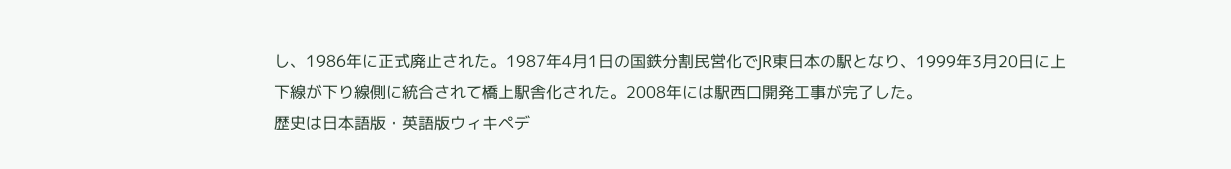し、1986年に正式廃止された。1987年4月1日の国鉄分割民営化でJR東日本の駅となり、1999年3月20日に上下線が下り線側に統合されて橋上駅舎化された。2008年には駅西口開発工事が完了した。
歴史は日本語版・英語版ウィキペデ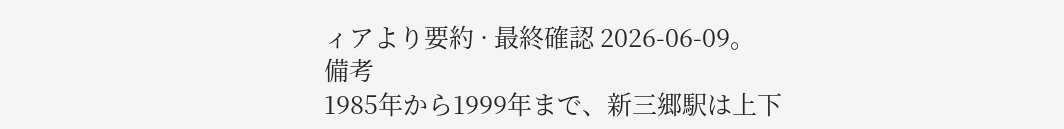ィアより要約 · 最終確認 2026-06-09。
備考
1985年から1999年まで、新三郷駅は上下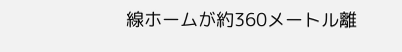線ホームが約360メートル離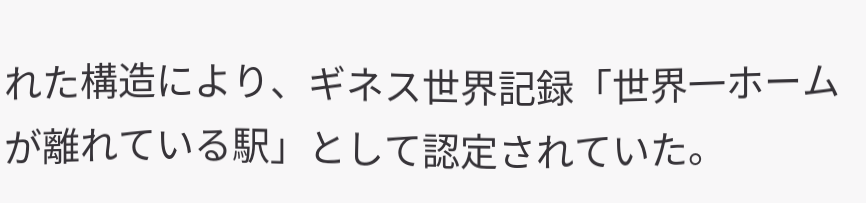れた構造により、ギネス世界記録「世界一ホームが離れている駅」として認定されていた。